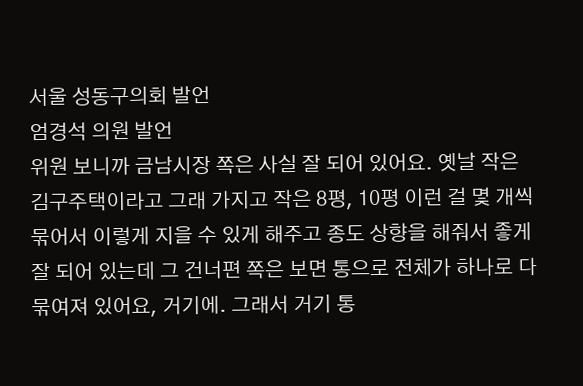서울 성동구의회 발언
엄경석 의원 발언
위원 보니까 금남시장 쪽은 사실 잘 되어 있어요. 옛날 작은 김구주택이라고 그래 가지고 작은 8평, 10평 이런 걸 몇 개씩 묶어서 이렇게 지을 수 있게 해주고 종도 상향을 해줘서 좋게 잘 되어 있는데 그 건너편 쪽은 보면 통으로 전체가 하나로 다 묶여져 있어요, 거기에. 그래서 거기 통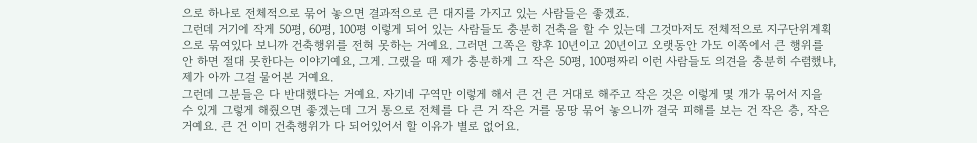으로 하나로 전체적으로 묶어 놓으면 결과적으로 큰 대지를 가지고 있는 사람들은 좋겠죠.
그런데 거기에 작게 50평, 60평, 100평 이렇게 되어 있는 사람들도 충분히 건축을 할 수 있는데 그것마저도 전체적으로 지구단위계획으로 묶여있다 보니까 건축행위를 전혀 못하는 거예요. 그러면 그쪽은 향후 10년이고 20년이고 오랫동안 가도 이쪽에서 큰 행위를 안 하면 절대 못한다는 이야기예요, 그게. 그랬을 때 제가 충분하게 그 작은 50평, 100평짜리 이런 사람들도 의견을 충분히 수렴했냐, 제가 아까 그걸 물어본 거예요.
그런데 그분들은 다 반대했다는 거예요. 자기네 구역만 이렇게 해서 큰 건 큰 거대로 해주고 작은 것은 이렇게 몇 개가 묶어서 지을 수 있게 그렇게 해줬으면 좋겠는데 그거 통으로 전체를 다 큰 거 작은 거를 몽땅 묶어 놓으니까 결국 피해를 보는 건 작은 층, 작은 거예요. 큰 건 이미 건축행위가 다 되어있어서 할 이유가 별로 없어요.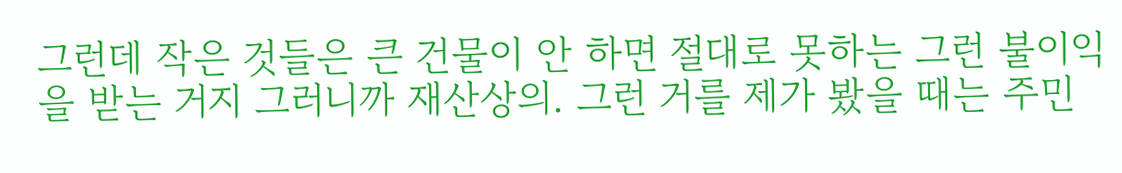그런데 작은 것들은 큰 건물이 안 하면 절대로 못하는 그런 불이익을 받는 거지 그러니까 재산상의. 그런 거를 제가 봤을 때는 주민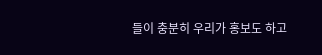들이 충분히 우리가 홍보도 하고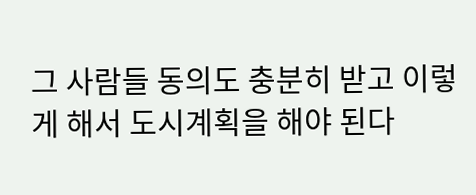그 사람들 동의도 충분히 받고 이렇게 해서 도시계획을 해야 된다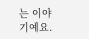는 이야기예요.